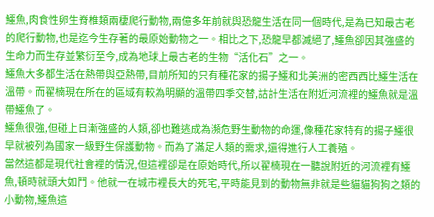鱷魚,肉食性卵生脊椎類兩棲爬行動物,兩億多年前就與恐龍生活在同一個時代,是為已知最古老的爬行動物,也是迄今生存著的最原始動物之一。相比之下,恐龍早都滅絕了,鱷魚卻因其強盛的生命力而生存並繁衍至今,成為地球上最古老的生物“活化石”之一。
鱷魚大多都生活在熱帶與亞熱帶,目前所知的只有種花家的揚子鱷和北美洲的密西西比鱷生活在溫帶。而翟楠現在所在的區域有較為明顯的溫帶四季交替,詁計生活在附近河流裡的鱷魚就是溫帶鱷魚了。
鱷魚很強,但碰上日漸強盛的人類,卻也難逃成為瀕危野生動物的命運,像種花家特有的揚子鱷很早就被列為國家一級野生保護動物。而為了滿足人類的需求,還得進行人工養殖。
當然這都是現代社會裡的情況,但這裡卻是在原始時代,所以翟楠現在一聽說附近的河流裡有鱷魚,頓時就頭大如鬥。他就一在城市裡長大的死宅,平時能見到的動物無非就是些貓貓狗狗之類的小動物,鱷魚這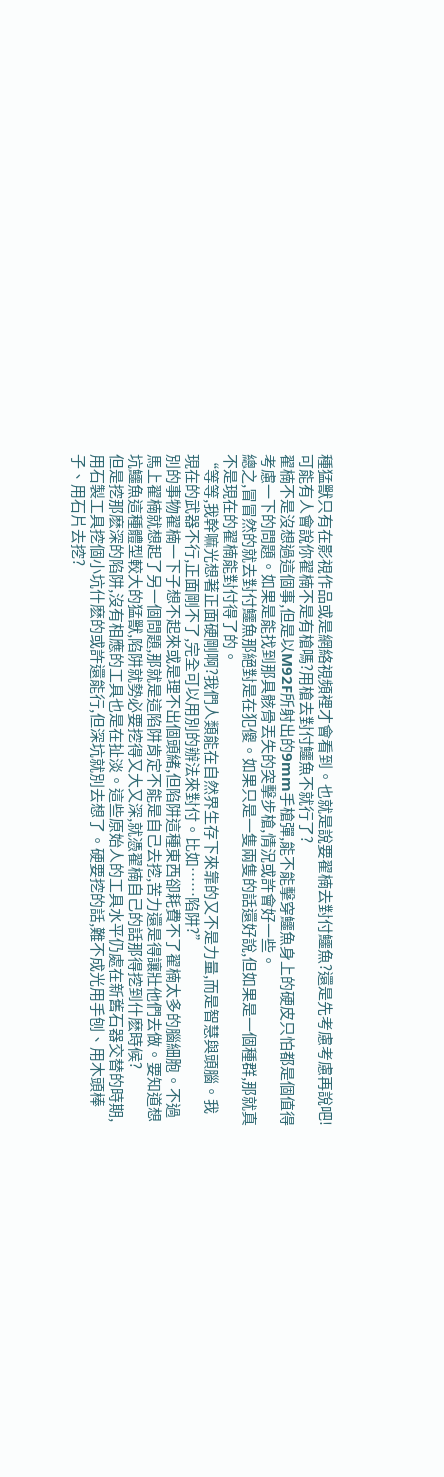種猛獸只有在影視作品或是網絡視頻裡才會看到。也就是說要翟楠去對付鱷魚?還是先考慮考慮再說吧!
可能有人會說你翟楠不是有槍嗎?用槍去對付鱷魚不就行了?
翟楠不是沒想過這個事,但是以M92F所射出的9mm手槍彈,能不能擊穿鱷魚身上的硬皮只怕都是個值得考慮一下的問題。如果是能找到那具骸骨丟失的突擊步槍,情況或許會好一些。
總之,冒冒然的就去對付鱷魚那絕對是在犯傻。如果只是一隻兩隻的話還好說,但如果是一個種群,那就真不是現在的翟楠能對付得了的。
“等等,我幹嘛光想著正面硬剛啊?我們人類能在自然界生存下來靠的又不是力量,而是智慧與頭腦。我現在的武器不行,正面剛不了,完全可以用別的辦法來對付。比如……陷阱?”
別的事物翟楠一下子想不起來或是理不出個頭緒,但陷阱這種東西卻耗費不了翟楠太多的腦細胞。不過馬上翟楠就想起了另一個問題,那就是這陷阱肯定不能是自己去挖,苦力還是得讓壯他們去做。要知道想坑鱷魚這種體型較大的猛獸,陷阱就勢必要挖得又大又深,就憑翟楠自己的話那得挖到什麽時候?
但是挖那麽深的陷阱,沒有相應的工具也是在扯淡。這些原始人的工具水平仍處在新舊石器交替的時期,用石製工具挖個小坑什麽的或許還能行,但深坑就別去想了。硬要挖的話,難不成光用手刨、用木頭棒子、用石片去挖?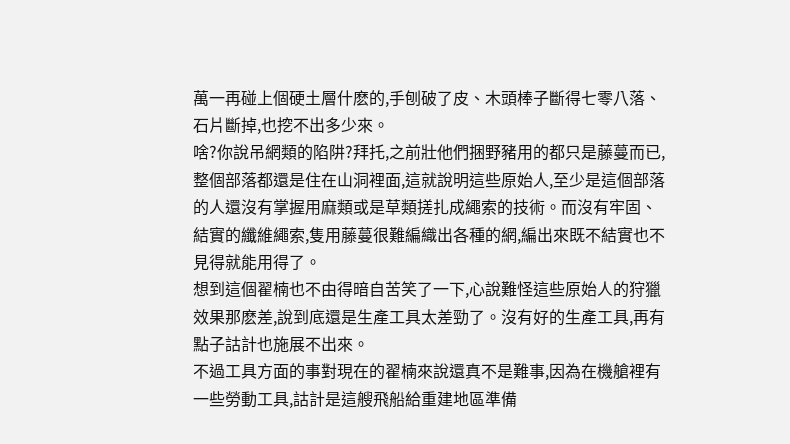萬一再碰上個硬土層什麽的,手刨破了皮、木頭棒子斷得七零八落、石片斷掉,也挖不出多少來。
啥?你說吊網類的陷阱?拜托,之前壯他們捆野豬用的都只是藤蔓而已,整個部落都還是住在山洞裡面,這就說明這些原始人,至少是這個部落的人還沒有掌握用麻類或是草類搓扎成繩索的技術。而沒有牢固、結實的纖維繩索,隻用藤蔓很難編織出各種的網,編出來既不結實也不見得就能用得了。
想到這個翟楠也不由得暗自苦笑了一下,心說難怪這些原始人的狩獵效果那麽差,說到底還是生產工具太差勁了。沒有好的生產工具,再有點子詁計也施展不出來。
不過工具方面的事對現在的翟楠來說還真不是難事,因為在機艙裡有一些勞動工具,詁計是這艘飛船給重建地區準備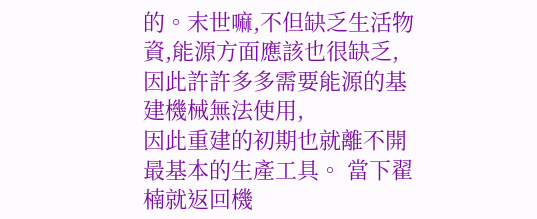的。末世嘛,不但缺乏生活物資,能源方面應該也很缺乏,因此許許多多需要能源的基建機械無法使用,
因此重建的初期也就離不開最基本的生產工具。 當下翟楠就返回機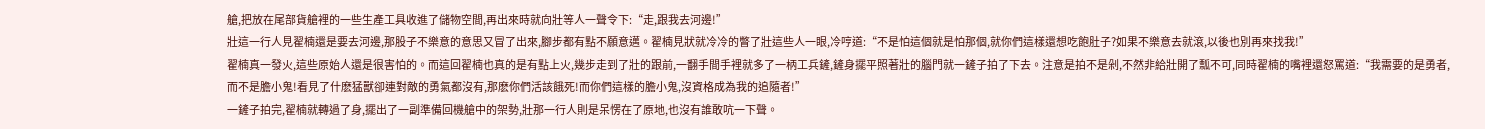艙,把放在尾部貨艙裡的一些生產工具收進了儲物空間,再出來時就向壯等人一聲令下:“走,跟我去河邊!”
壯這一行人見翟楠還是要去河邊,那股子不樂意的意思又冒了出來,腳步都有點不願意邁。翟楠見狀就冷冷的瞥了壯這些人一眼,冷哼道:“不是怕這個就是怕那個,就你們這樣還想吃飽肚子?如果不樂意去就滾,以後也別再來找我!”
翟楠真一發火,這些原始人還是很害怕的。而這回翟楠也真的是有點上火,幾步走到了壯的跟前,一翻手間手裡就多了一柄工兵鏟,鏟身擺平照著壯的腦門就一鏟子拍了下去。注意是拍不是剁,不然非給壯開了瓢不可,同時翟楠的嘴裡還怒罵道:“我需要的是勇者,而不是膽小鬼!看見了什麽猛獸卻連對敵的勇氣都沒有,那麽你們活該餓死!而你們這樣的膽小鬼,沒資格成為我的追隨者!”
一鏟子拍完,翟楠就轉過了身,擺出了一副準備回機艙中的架勢,壯那一行人則是呆愣在了原地,也沒有誰敢吭一下聲。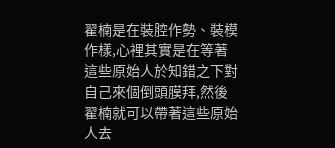翟楠是在裝腔作勢、裝模作樣,心裡其實是在等著這些原始人於知錯之下對自己來個倒頭膜拜,然後翟楠就可以帶著這些原始人去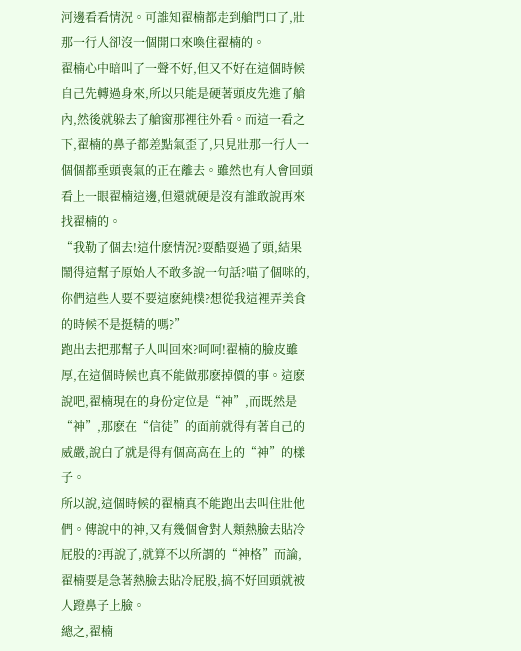河邊看看情況。可誰知翟楠都走到艙門口了,壯那一行人卻沒一個開口來喚住翟楠的。
翟楠心中暗叫了一聲不好,但又不好在這個時候自己先轉過身來,所以只能是硬著頭皮先進了艙內,然後就躲去了艙窗那裡往外看。而這一看之下,翟楠的鼻子都差點氣歪了,只見壯那一行人一個個都垂頭喪氣的正在離去。雖然也有人會回頭看上一眼翟楠這邊,但還就硬是沒有誰敢說再來找翟楠的。
“我勒了個去!這什麽情況?耍酷耍過了頭,結果鬧得這幫子原始人不敢多說一句話?喵了個咪的,你們這些人要不要這麽純樸?想從我這裡弄美食的時候不是挺精的嗎?”
跑出去把那幫子人叫回來?呵呵!翟楠的臉皮雖厚,在這個時候也真不能做那麽掉價的事。這麽說吧,翟楠現在的身份定位是“神”,而既然是“神”,那麽在“信徒”的面前就得有著自己的威嚴,說白了就是得有個高高在上的“神”的樣子。
所以說,這個時候的翟楠真不能跑出去叫住壯他們。傳說中的神,又有幾個會對人類熱臉去貼冷屁股的?再說了,就算不以所謂的“神格”而論,翟楠要是急著熱臉去貼冷屁股,搞不好回頭就被人蹬鼻子上臉。
總之,翟楠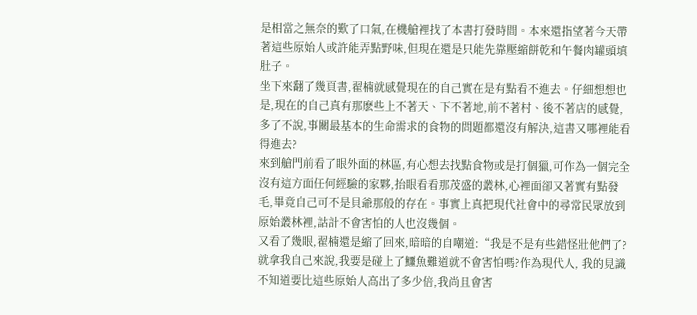是相當之無奈的歎了口氣,在機艙裡找了本書打發時間。本來還指望著今天帶著這些原始人或許能弄點野味,但現在還是只能先靠壓縮餅乾和午餐肉罐頭填肚子。
坐下來翻了幾頁書,翟楠就感覺現在的自己實在是有點看不進去。仔細想想也是,現在的自己真有那麽些上不著天、下不著地,前不著村、後不著店的感覺,多了不說,事關最基本的生命需求的食物的問題都還沒有解決,這書又哪裡能看得進去?
來到艙門前看了眼外面的林區,有心想去找點食物或是打個獵,可作為一個完全沒有這方面任何經驗的家夥,抬眼看看那茂盛的叢林,心裡面卻又著實有點發毛,畢竟自己可不是貝爺那般的存在。事實上真把現代社會中的尋常民眾放到原始叢林裡,詁計不會害怕的人也沒幾個。
又看了幾眼,翟楠還是縮了回來,暗暗的自嘲道:“我是不是有些錯怪壯他們了?就拿我自己來說,我要是碰上了鱷魚難道就不會害怕嗎?作為現代人, 我的見識不知道要比這些原始人高出了多少倍,我尚且會害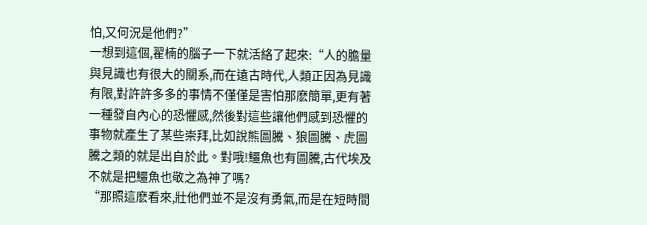怕,又何況是他們?”
一想到這個,翟楠的腦子一下就活絡了起來:“人的膽量與見識也有很大的關系,而在遠古時代,人類正因為見識有限,對許許多多的事情不僅僅是害怕那麽簡單,更有著一種發自內心的恐懼感,然後對這些讓他們感到恐懼的事物就產生了某些崇拜,比如說熊圖騰、狼圖騰、虎圖騰之類的就是出自於此。對哦!鱷魚也有圖騰,古代埃及不就是把鱷魚也敬之為神了嗎?
“那照這麽看來,壯他們並不是沒有勇氣,而是在短時間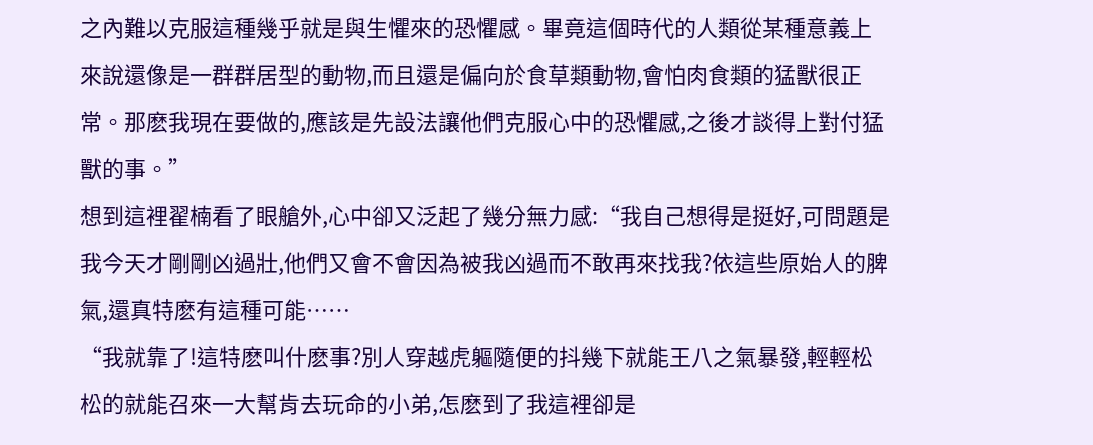之內難以克服這種幾乎就是與生懼來的恐懼感。畢竟這個時代的人類從某種意義上來說還像是一群群居型的動物,而且還是偏向於食草類動物,會怕肉食類的猛獸很正常。那麽我現在要做的,應該是先設法讓他們克服心中的恐懼感,之後才談得上對付猛獸的事。”
想到這裡翟楠看了眼艙外,心中卻又泛起了幾分無力感:“我自己想得是挺好,可問題是我今天才剛剛凶過壯,他們又會不會因為被我凶過而不敢再來找我?依這些原始人的脾氣,還真特麽有這種可能……
“我就靠了!這特麽叫什麽事?別人穿越虎軀隨便的抖幾下就能王八之氣暴發,輕輕松松的就能召來一大幫肯去玩命的小弟,怎麽到了我這裡卻是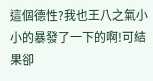這個德性?我也王八之氣小小的暴發了一下的啊!可結果卻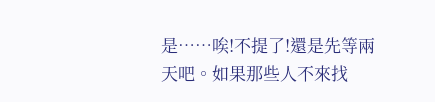是……唉!不提了!還是先等兩天吧。如果那些人不來找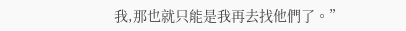我,那也就只能是我再去找他們了。”